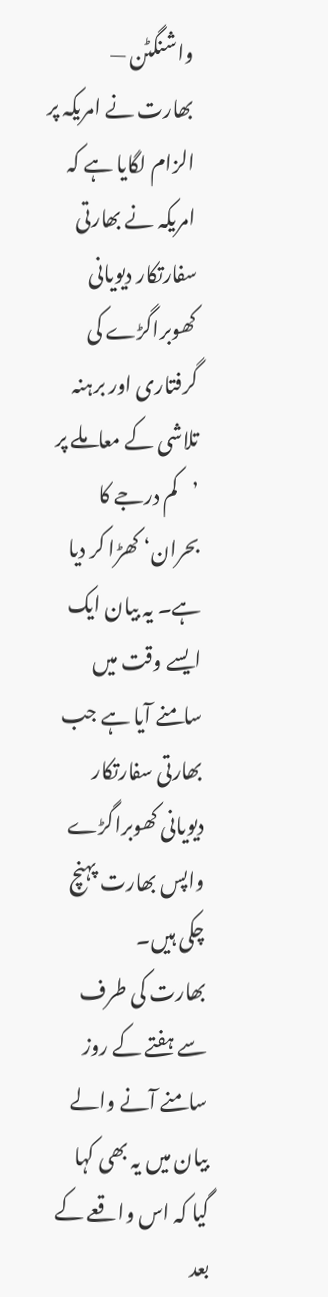واشنگٹن —
بھارت نے امریکہ پر الزام لگایا ہے کہ امریکہ نے بھارتی سفارتکار دیویانی کھوبراگڑے کی گرفتاری اور برہنہ تلاشی کے معاملے پر ’کم درجے کا بحران‘ کھڑا کر دیا ہے۔ یہ بیان ایک ایسے وقت میں سامنے آیا ہے جب بھارتی سفارتکار دیویانی کھوبراگڑے واپس بھارت پہنچ چکی ہیں۔
بھارت کی طرف سے ہفتے کے روز سامنے آنے والے بیان میں یہ بھی کہا گیا کہ اس واقعے کے بعد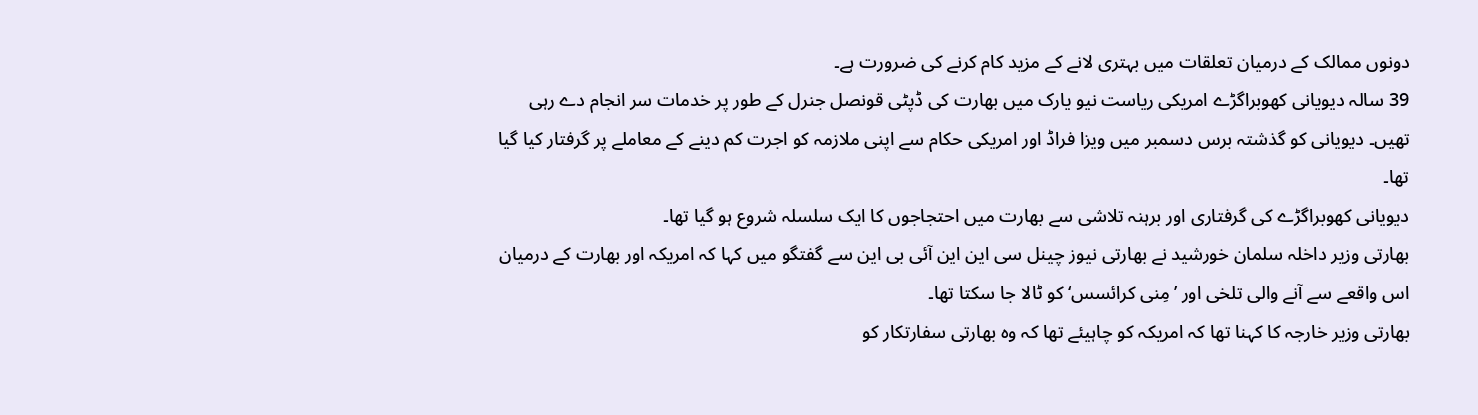دونوں ممالک کے درمیان تعلقات میں بہتری لانے کے مزید کام کرنے کی ضرورت ہے۔
39 سالہ دیویانی کھوبراگڑے امریکی ریاست نیو یارک میں بھارت کی ڈپٹی قونصل جنرل کے طور پر خدمات سر انجام دے رہی تھیں۔ دیویانی کو گذشتہ برس دسمبر میں ویزا فراڈ اور امریکی حکام سے اپنی ملازمہ کو اجرت کم دینے کے معاملے پر گرفتار کیا گیا تھا۔
دیویانی کھوبراگڑے کی گرفتاری اور برہنہ تلاشی سے بھارت میں احتجاجوں کا ایک سلسلہ شروع ہو گیا تھا۔
بھارتی وزیر داخلہ سلمان خورشید نے بھارتی نیوز چینل سی این این آئی بی این سے گفتگو میں کہا کہ امریکہ اور بھارت کے درمیان اس واقعے سے آنے والی تلخی اور ’مِنی کرائسس‘ کو ٹالا جا سکتا تھا۔
بھارتی وزیر خارجہ کا کہنا تھا کہ امریکہ کو چاہیئے تھا کہ وہ بھارتی سفارتکار کو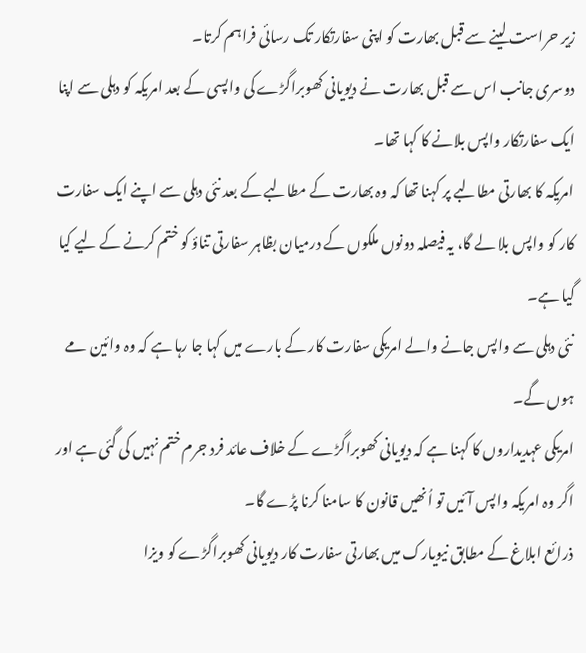زیر حراست لینے سے قبل بھارت کو اپنی سفارتکار تک رسائی فراہم کرتا۔
دوسری جانب اس سے قبل بھارت نے دیویانی کھوبراگڑے کی واپسی کے بعد امریکہ کو دہلی سے اپنا ایک سفارتکار واپس بلانے کا کہا تھا۔
امریکہ کا بھارتی مطالبے پر کہنا تھا کہ وہ بھارت کے مطالبے کے بعد نئی دہلی سے اپنے ایک سفارت کار کو واپس بلا لے گا، یہ فیصلہ دونوں ملکوں کے درمیان بظاہر سفارتی تناؤ کو ختم کرنے کے لیے کیا گیا ہے۔
نئی دہلی سے واپس جانے والے امریکی سفارت کار کے بارے میں کہا جا رہا ہے کہ وہ وائین مے ہوں گے۔
امریکی عہدیداروں کا کہنا ہے کہ دیویانی کھوبراگڑے کے خلاف عائد فرد جرم ختم نہیں کی گئی ہے اور اگر وہ امریکہ واپس آئیں تو اُنھیں قانون کا سامنا کرنا پڑے گا۔
ذرائع ابلاغ کے مطابق نیویارک میں بھارتی سفارت کار دیویانی کھوبراگڑے کو ویزا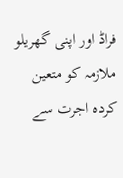فراڈ اور اپنی گھریلو ملازمہ کو متعین کردہ اجرت سے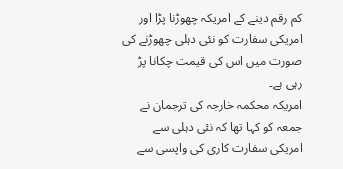کم رقم دینے کے امریکہ چھوڑنا پڑا اور امریکی سفارت کو نئی دہلی چھوڑنے کی صورت میں اس کی قیمت چکانا پڑ رہی ہے۔
امریکہ محکمہ خارجہ کی ترجمان نے جمعہ کو کہا تھا کہ نئی دہلی سے امریکی سفارت کاری کی واپسی سے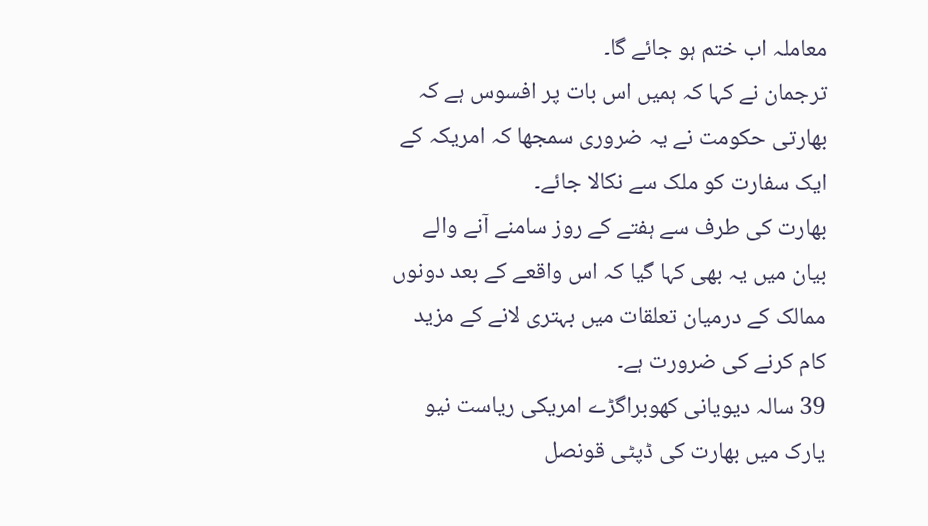معاملہ اب ختم ہو جائے گا۔
ترجمان نے کہا کہ ہمیں اس بات پر افسوس ہے کہ بھارتی حکومت نے یہ ضروری سمجھا کہ امریکہ کے ایک سفارت کو ملک سے نکالا جائے۔
بھارت کی طرف سے ہفتے کے روز سامنے آنے والے بیان میں یہ بھی کہا گیا کہ اس واقعے کے بعد دونوں ممالک کے درمیان تعلقات میں بہتری لانے کے مزید کام کرنے کی ضرورت ہے۔
39 سالہ دیویانی کھوبراگڑے امریکی ریاست نیو یارک میں بھارت کی ڈپٹی قونصل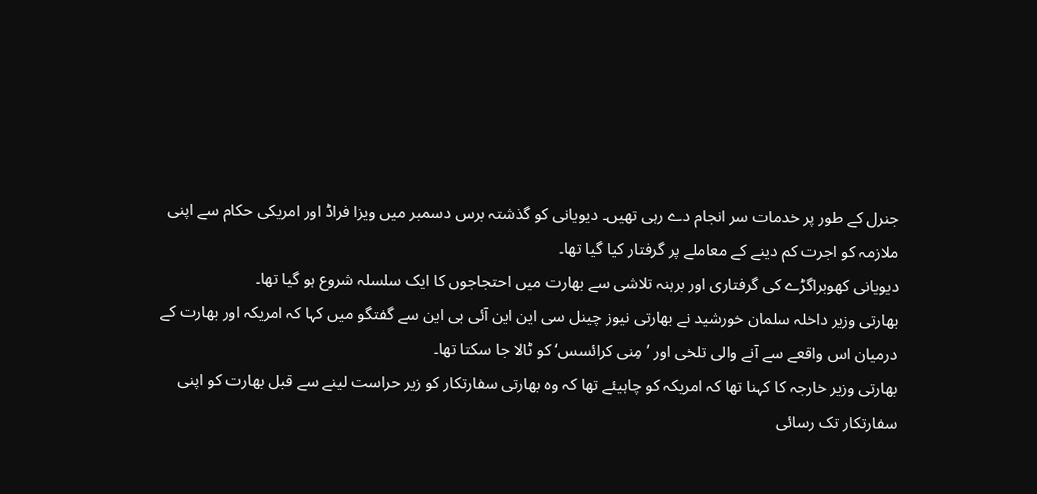جنرل کے طور پر خدمات سر انجام دے رہی تھیں۔ دیویانی کو گذشتہ برس دسمبر میں ویزا فراڈ اور امریکی حکام سے اپنی ملازمہ کو اجرت کم دینے کے معاملے پر گرفتار کیا گیا تھا۔
دیویانی کھوبراگڑے کی گرفتاری اور برہنہ تلاشی سے بھارت میں احتجاجوں کا ایک سلسلہ شروع ہو گیا تھا۔
بھارتی وزیر داخلہ سلمان خورشید نے بھارتی نیوز چینل سی این این آئی بی این سے گفتگو میں کہا کہ امریکہ اور بھارت کے درمیان اس واقعے سے آنے والی تلخی اور ’مِنی کرائسس‘ کو ٹالا جا سکتا تھا۔
بھارتی وزیر خارجہ کا کہنا تھا کہ امریکہ کو چاہیئے تھا کہ وہ بھارتی سفارتکار کو زیر حراست لینے سے قبل بھارت کو اپنی سفارتکار تک رسائی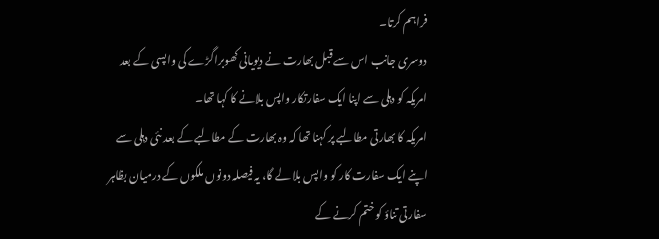فراہم کرتا۔
دوسری جانب اس سے قبل بھارت نے دیویانی کھوبراگڑے کی واپسی کے بعد امریکہ کو دہلی سے اپنا ایک سفارتکار واپس بلانے کا کہا تھا۔
امریکہ کا بھارتی مطالبے پر کہنا تھا کہ وہ بھارت کے مطالبے کے بعد نئی دہلی سے اپنے ایک سفارت کار کو واپس بلا لے گا، یہ فیصلہ دونوں ملکوں کے درمیان بظاہر سفارتی تناؤ کو ختم کرنے کے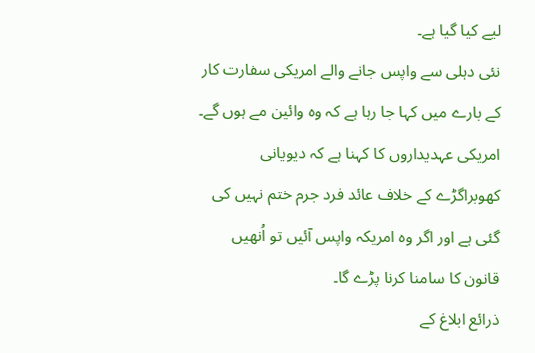لیے کیا گیا ہے۔
نئی دہلی سے واپس جانے والے امریکی سفارت کار کے بارے میں کہا جا رہا ہے کہ وہ وائین مے ہوں گے۔
امریکی عہدیداروں کا کہنا ہے کہ دیویانی کھوبراگڑے کے خلاف عائد فرد جرم ختم نہیں کی گئی ہے اور اگر وہ امریکہ واپس آئیں تو اُنھیں قانون کا سامنا کرنا پڑے گا۔
ذرائع ابلاغ کے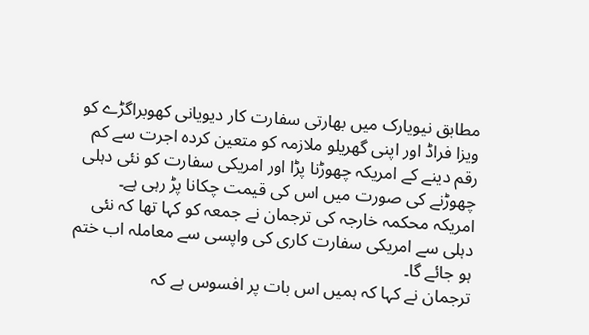مطابق نیویارک میں بھارتی سفارت کار دیویانی کھوبراگڑے کو ویزا فراڈ اور اپنی گھریلو ملازمہ کو متعین کردہ اجرت سے کم رقم دینے کے امریکہ چھوڑنا پڑا اور امریکی سفارت کو نئی دہلی چھوڑنے کی صورت میں اس کی قیمت چکانا پڑ رہی ہے۔
امریکہ محکمہ خارجہ کی ترجمان نے جمعہ کو کہا تھا کہ نئی دہلی سے امریکی سفارت کاری کی واپسی سے معاملہ اب ختم ہو جائے گا۔
ترجمان نے کہا کہ ہمیں اس بات پر افسوس ہے کہ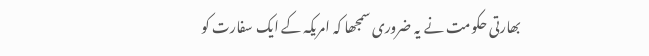بھارتی حکومت نے یہ ضروری سمجھا کہ امریکہ کے ایک سفارت کو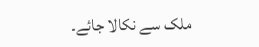ملک سے نکالا جائے۔